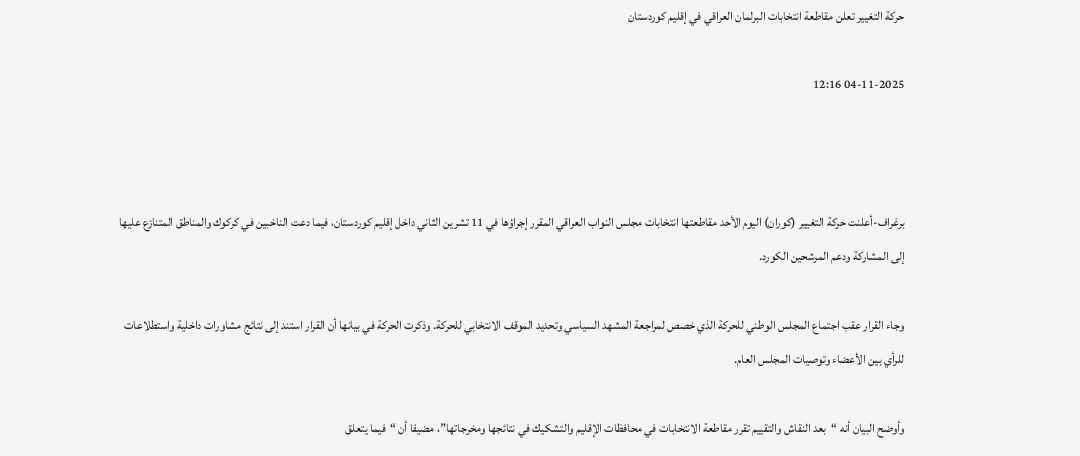حركة التغيير تعلن مقاطعة انتخابات البرلمان العراقي في إقليم كوردستان

04-11-2025 12:16



برغراف-أعلنت حركة التغيير (كوران) اليوم الأحد مقاطعتها انتخابات مجلس النواب العراقي المقرر إجراؤها في 11 تشرين الثاني داخل إقليم كوردستان، فيما دعت الناخبين في كركوك والمناطق المتنازع عليها إلى المشاركة ودعم المرشحين الكورد.

وجاء القرار عقب اجتماع المجلس الوطني للحركة الذي خصص لمراجعة المشهد السياسي وتحديد الموقف الانتخابي للحركة. وذكرت الحركة في بيانها أن القرار استند إلى نتائج مشاورات داخلية واستطلاعات للرأي بين الأعضاء وتوصيات المجلس العام.

وأوضح البيان أنه “بعد النقاش والتقييم تقرر مقاطعة الانتخابات في محافظات الإقليم والتشكيك في نتائجها ومخرجاتها”، مضيفا أن “فيما يتعلق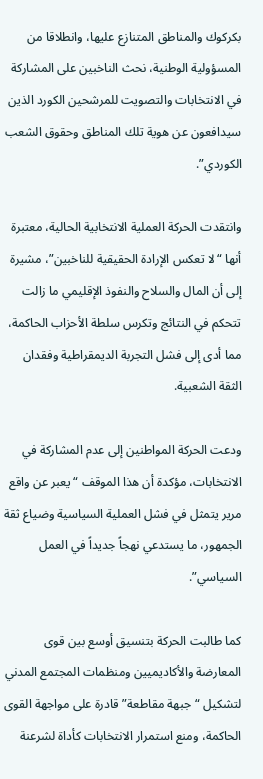بكركوك والمناطق المتنازع عليها، وانطلاقا من المسؤولية الوطنية، نحث الناخبين على المشاركة في الانتخابات والتصويت للمرشحين الكورد الذين سيدافعون عن هوية تلك المناطق وحقوق الشعب الكوردي”.

وانتقدت الحركة العملية الانتخابية الحالية، معتبرة أنها “لا تعكس الإرادة الحقيقية للناخبين”، مشيرة إلى أن المال والسلاح والنفوذ الإقليمي ما زالت تتحكم في النتائج وتكرس سلطة الأحزاب الحاكمة، مما أدى إلى فشل التجربة الديمقراطية وفقدان الثقة الشعبية.

ودعت الحركة المواطنين إلى عدم المشاركة في الانتخابات، مؤكدة أن هذا الموقف “يعبر عن واقع مرير يتمثل في فشل العملية السياسية وضياع ثقة الجمهور، ما يستدعي نهجاً جديداً في العمل السياسي”.

كما طالبت الحركة بتنسيق أوسع بين قوى المعارضة والأكاديميين ومنظمات المجتمع المدني لتشكيل “جبهة مقاطعة” قادرة على مواجهة القوى الحاكمة، ومنع استمرار الانتخابات كأداة لشرعنة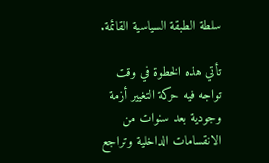سلطة الطبقة السياسية القائمة.

تأتي هذه الخطوة في وقت تواجه فيه حركة التغيير أزمة وجودية بعد سنوات من الانقسامات الداخلية وتراجع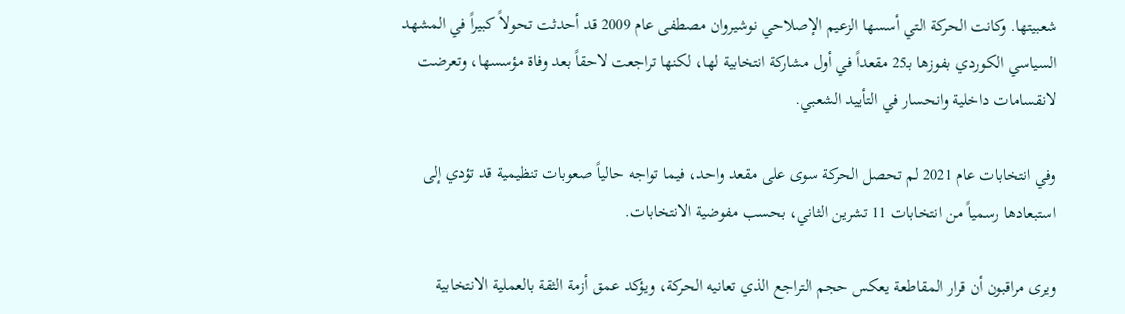شعبيتها. وكانت الحركة التي أسسها الزعيم الإصلاحي نوشيروان مصطفى عام 2009 قد أحدثت تحولاً كبيراً في المشهد السياسي الكوردي بفوزها بـ25 مقعداً في أول مشاركة انتخابية لها، لكنها تراجعت لاحقاً بعد وفاة مؤسسها، وتعرضت لانقسامات داخلية وانحسار في التأييد الشعبي.

وفي انتخابات عام 2021 لم تحصل الحركة سوى على مقعد واحد، فيما تواجه حالياً صعوبات تنظيمية قد تؤدي إلى استبعادها رسمياً من انتخابات 11 تشرين الثاني، بحسب مفوضية الانتخابات.

ويرى مراقبون أن قرار المقاطعة يعكس حجم التراجع الذي تعانيه الحركة، ويؤكد عمق أزمة الثقة بالعملية الانتخابية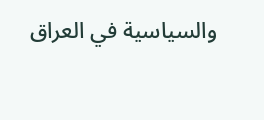والسياسية في العراق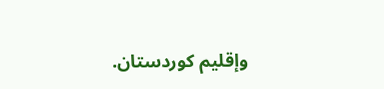وإقليم كوردستان.